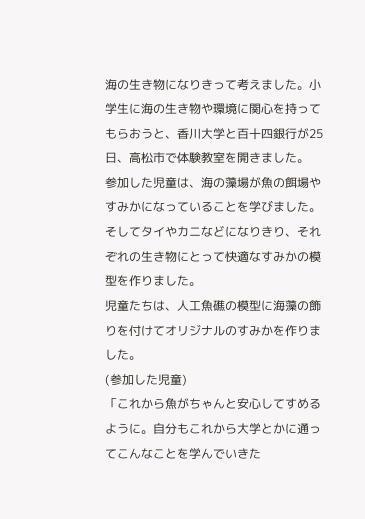海の生き物になりきって考えました。小学生に海の生き物や環境に関心を持ってもらおうと、香川大学と百十四銀行が25日、高松市で体験教室を開きました。
参加した児童は、海の藻場が魚の餌場やすみかになっていることを学びました。
そしてタイやカニなどになりきり、それぞれの生き物にとって快適なすみかの模型を作りました。
児童たちは、人工魚礁の模型に海藻の飾りを付けてオリジナルのすみかを作りました。
(参加した児童)
「これから魚がちゃんと安心してすめるように。自分もこれから大学とかに通ってこんなことを学んでいきた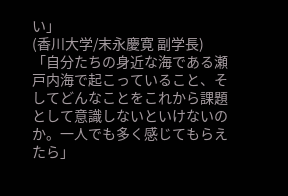い」
(香川大学/末永慶寛 副学長)
「自分たちの身近な海である瀬戸内海で起こっていること、そしてどんなことをこれから課題として意識しないといけないのか。一人でも多く感じてもらえたら」